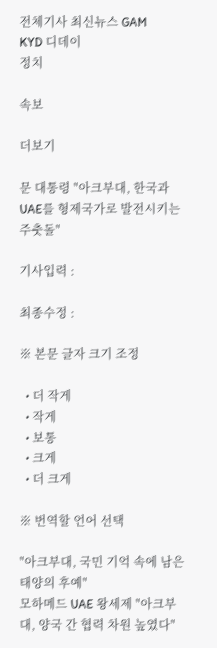전체기사 최신뉴스 GAM
KYD 디데이
정치

속보

더보기

문 대통령 "아크부대, 한국과 UAE를 형제국가로 발전시키는 주춧돌"

기사입력 :

최종수정 :

※ 본문 글자 크기 조정

  • 더 작게
  • 작게
  • 보통
  • 크게
  • 더 크게

※ 번역할 언어 선택

"아크부대, 국민 기억 속에 남은 태양의 후예"
모하메드 UAE 왕세제 "아크부대, 양국 간 협력 차원 높였다"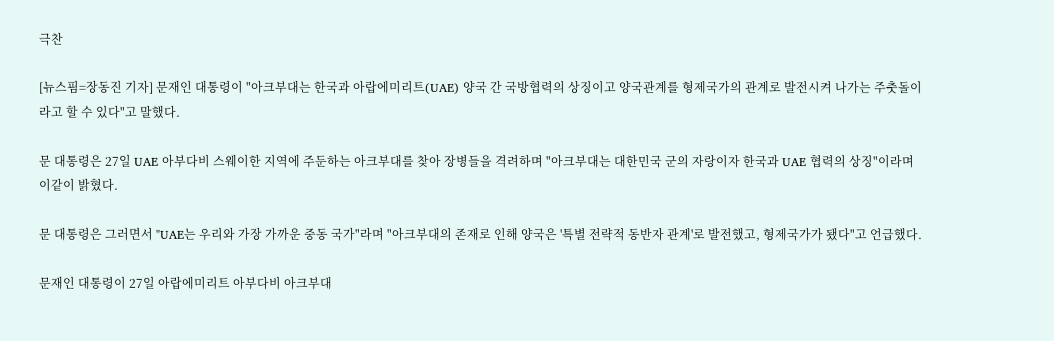극찬

[뉴스핌=장동진 기자] 문재인 대통령이 "아크부대는 한국과 아랍에미리트(UAE) 양국 간 국방협력의 상징이고 양국관계를 형제국가의 관계로 발전시켜 나가는 주춧돌이라고 할 수 있다"고 말했다.

문 대통령은 27일 UAE 아부다비 스웨이한 지역에 주둔하는 아크부대를 찾아 장병들을 격려하며 "아크부대는 대한민국 군의 자랑이자 한국과 UAE 협력의 상징"이라며 이같이 밝혔다.

문 대통령은 그러면서 "UAE는 우리와 가장 가까운 중동 국가"라며 "아크부대의 존재로 인해 양국은 '특별 전략적 동반자 관계'로 발전했고, 형제국가가 됐다"고 언급했다.

문재인 대통령이 27일 아랍에미리트 아부다비 아크부대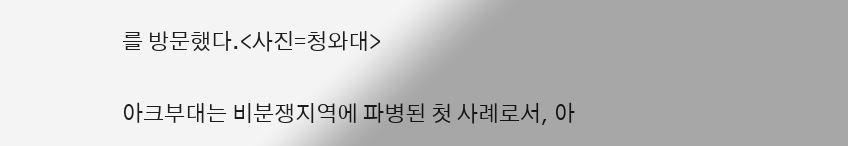를 방문했다.<사진=청와대>

아크부대는 비분쟁지역에 파병된 첫 사례로서, 아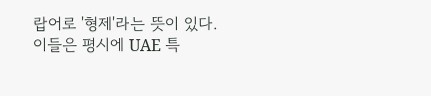랍어로 '형제'라는 뜻이 있다. 이들은 평시에 UAE 특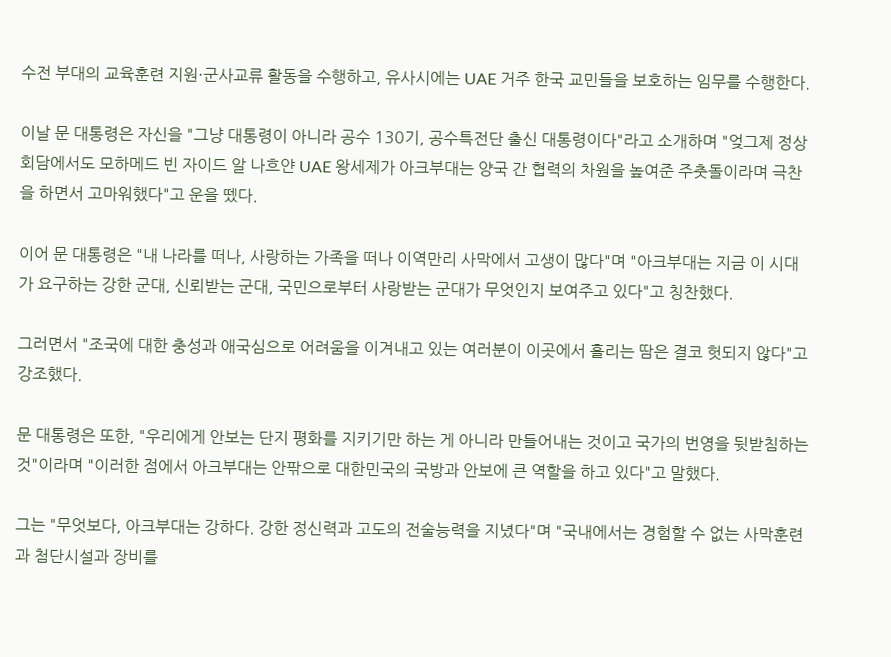수전 부대의 교육훈련 지원·군사교류 활동을 수행하고, 유사시에는 UAE 거주 한국 교민들을 보호하는 임무를 수행한다.

이날 문 대통령은 자신을 "그냥 대통령이 아니라 공수 130기, 공수특전단 출신 대통령이다"라고 소개하며 "엊그제 정상회담에서도 모하메드 빈 자이드 알 나흐얀 UAE 왕세제가 아크부대는 양국 간 협력의 차원을 높여준 주춧돌이라며 극찬을 하면서 고마워했다"고 운을 뗐다.

이어 문 대통령은 "내 나라를 떠나, 사랑하는 가족을 떠나 이역만리 사막에서 고생이 많다"며 "아크부대는 지금 이 시대가 요구하는 강한 군대, 신뢰받는 군대, 국민으로부터 사랑받는 군대가 무엇인지 보여주고 있다"고 칭찬했다.

그러면서 "조국에 대한 충성과 애국심으로 어려움을 이겨내고 있는 여러분이 이곳에서 흘리는 땀은 결코 헛되지 않다"고 강조했다.

문 대통령은 또한, "우리에게 안보는 단지 평화를 지키기만 하는 게 아니라 만들어내는 것이고 국가의 번영을 뒷받침하는 것"이라며 "이러한 점에서 아크부대는 안팎으로 대한민국의 국방과 안보에 큰 역할을 하고 있다"고 말했다.

그는 "무엇보다, 아크부대는 강하다. 강한 정신력과 고도의 전술능력을 지녔다"며 "국내에서는 경험할 수 없는 사막훈련과 첨단시설과 장비를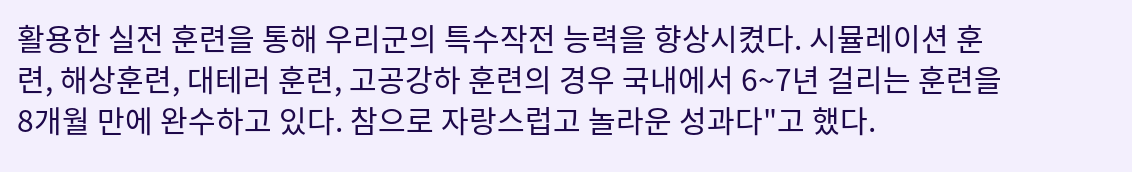활용한 실전 훈련을 통해 우리군의 특수작전 능력을 향상시켰다. 시뮬레이션 훈련, 해상훈련, 대테러 훈련, 고공강하 훈련의 경우 국내에서 6~7년 걸리는 훈련을 8개월 만에 완수하고 있다. 참으로 자랑스럽고 놀라운 성과다"고 했다.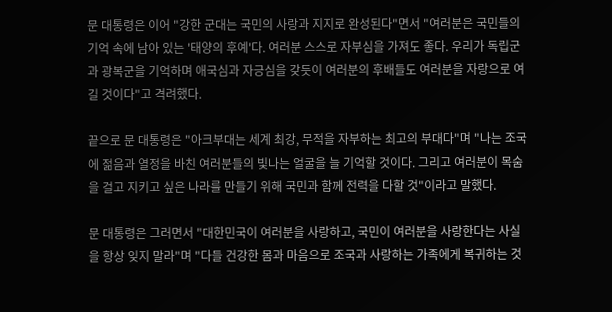문 대통령은 이어 "강한 군대는 국민의 사랑과 지지로 완성된다"면서 "여러분은 국민들의 기억 속에 남아 있는 '태양의 후예'다. 여러분 스스로 자부심을 가져도 좋다. 우리가 독립군과 광복군을 기억하며 애국심과 자긍심을 갖듯이 여러분의 후배들도 여러분을 자랑으로 여길 것이다"고 격려했다.

끝으로 문 대통령은 "아크부대는 세계 최강, 무적을 자부하는 최고의 부대다"며 "나는 조국에 젊음과 열정을 바친 여러분들의 빛나는 얼굴을 늘 기억할 것이다. 그리고 여러분이 목숨을 걸고 지키고 싶은 나라를 만들기 위해 국민과 함께 전력을 다할 것"이라고 말했다.

문 대통령은 그러면서 "대한민국이 여러분을 사랑하고, 국민이 여러분을 사랑한다는 사실을 항상 잊지 말라"며 "다들 건강한 몸과 마음으로 조국과 사랑하는 가족에게 복귀하는 것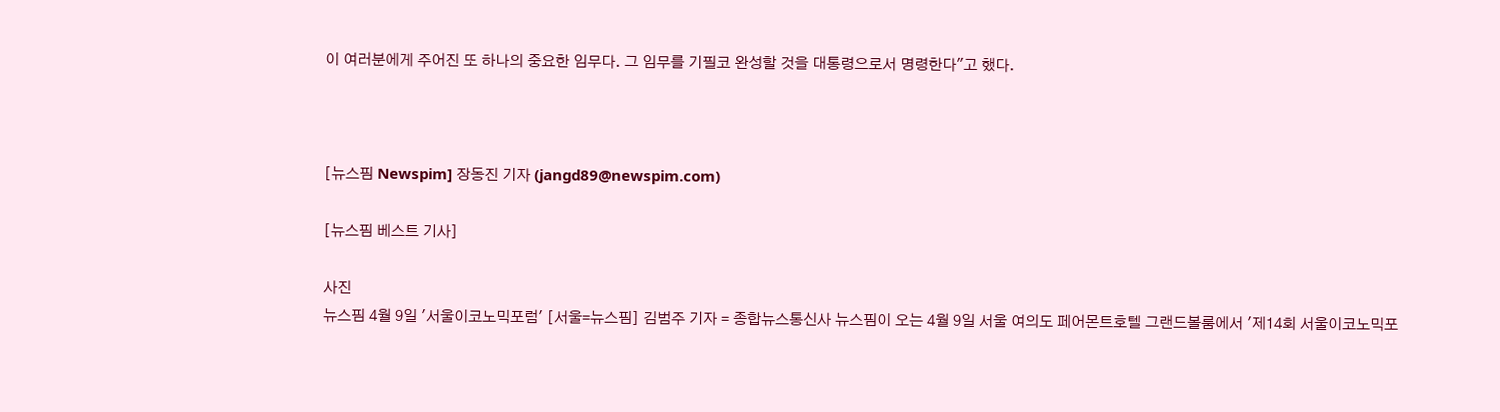이 여러분에게 주어진 또 하나의 중요한 임무다. 그 임무를 기필코 완성할 것을 대통령으로서 명령한다"고 했다.



[뉴스핌 Newspim] 장동진 기자 (jangd89@newspim.com)

[뉴스핌 베스트 기사]

사진
뉴스핌 4월 9일 '서울이코노믹포럼' [서울=뉴스핌] 김범주 기자 = 종합뉴스통신사 뉴스핌이 오는 4월 9일 서울 여의도 페어몬트호텔 그랜드볼룸에서 '제14회 서울이코노믹포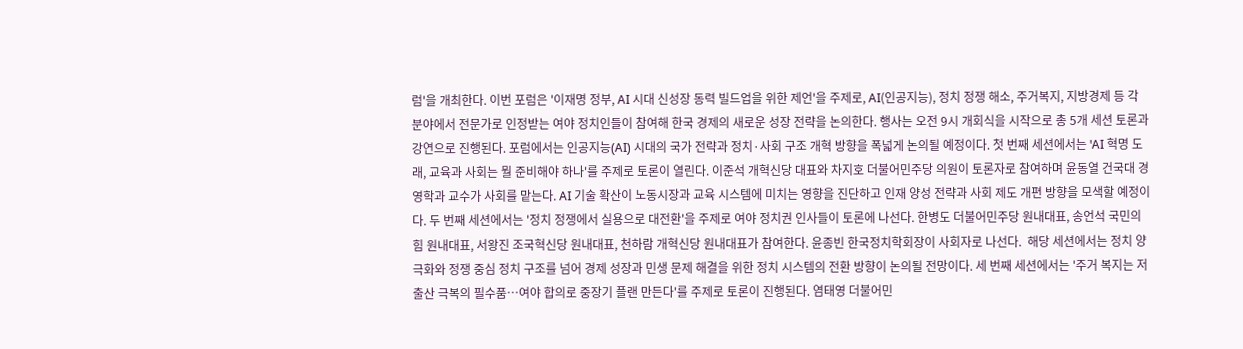럼'을 개최한다. 이번 포럼은 '이재명 정부, AI 시대 신성장 동력 빌드업을 위한 제언'을 주제로, AI(인공지능), 정치 정쟁 해소, 주거복지, 지방경제 등 각 분야에서 전문가로 인정받는 여야 정치인들이 참여해 한국 경제의 새로운 성장 전략을 논의한다. 행사는 오전 9시 개회식을 시작으로 총 5개 세션 토론과 강연으로 진행된다. 포럼에서는 인공지능(AI) 시대의 국가 전략과 정치·사회 구조 개혁 방향을 폭넓게 논의될 예정이다. 첫 번째 세션에서는 'AI 혁명 도래, 교육과 사회는 뭘 준비해야 하나'를 주제로 토론이 열린다. 이준석 개혁신당 대표와 차지호 더불어민주당 의원이 토론자로 참여하며 윤동열 건국대 경영학과 교수가 사회를 맡는다. AI 기술 확산이 노동시장과 교육 시스템에 미치는 영향을 진단하고 인재 양성 전략과 사회 제도 개편 방향을 모색할 예정이다. 두 번째 세션에서는 '정치 정쟁에서 실용으로 대전환'을 주제로 여야 정치권 인사들이 토론에 나선다. 한병도 더불어민주당 원내대표, 송언석 국민의힘 원내대표, 서왕진 조국혁신당 원내대표, 천하람 개혁신당 원내대표가 참여한다. 윤종빈 한국정치학회장이 사회자로 나선다.  해당 세션에서는 정치 양극화와 정쟁 중심 정치 구조를 넘어 경제 성장과 민생 문제 해결을 위한 정치 시스템의 전환 방향이 논의될 전망이다. 세 번째 세션에서는 '주거 복지는 저출산 극복의 필수품…여야 합의로 중장기 플랜 만든다'를 주제로 토론이 진행된다. 염태영 더불어민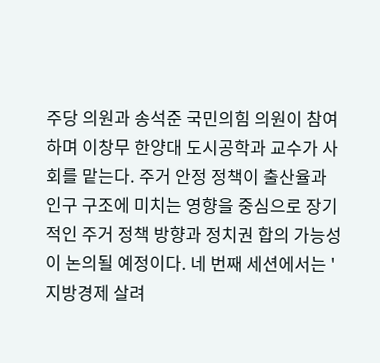주당 의원과 송석준 국민의힘 의원이 참여하며 이창무 한양대 도시공학과 교수가 사회를 맡는다. 주거 안정 정책이 출산율과 인구 구조에 미치는 영향을 중심으로 장기적인 주거 정책 방향과 정치권 합의 가능성이 논의될 예정이다. 네 번째 세션에서는 '지방경제 살려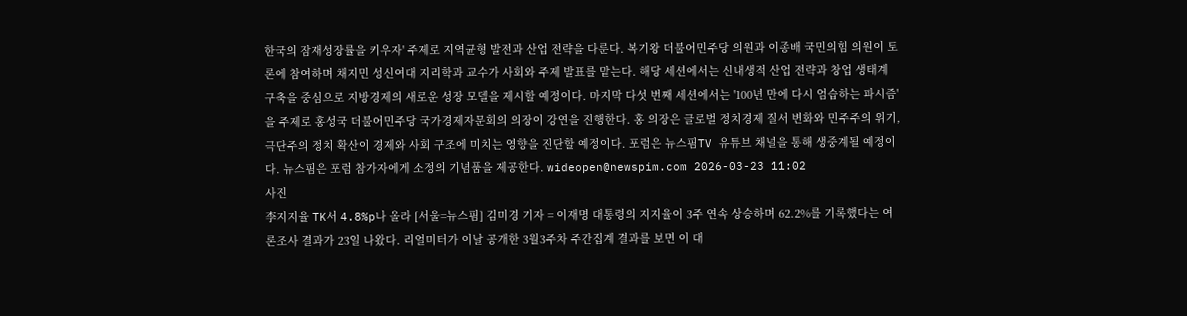한국의 잠재성장률을 키우자' 주제로 지역균형 발전과 산업 전략을 다룬다. 복기왕 더불어민주당 의원과 이종배 국민의힘 의원이 토론에 참여하며 채지민 성신여대 지리학과 교수가 사회와 주제 발표를 맡는다. 해당 세션에서는 신내생적 산업 전략과 창업 생태계 구축을 중심으로 지방경제의 새로운 성장 모델을 제시할 예정이다. 마지막 다섯 번째 세션에서는 '100년 만에 다시 엄습하는 파시즘'을 주제로 홍성국 더불어민주당 국가경제자문회의 의장이 강연을 진행한다. 홍 의장은 글로벌 정치경제 질서 변화와 민주주의 위기, 극단주의 정치 확산이 경제와 사회 구조에 미치는 영향을 진단할 예정이다. 포럼은 뉴스핌TV 유튜브 채널을 통해 생중계될 예정이다. 뉴스핌은 포럼 참가자에게 소정의 기념품을 제공한다. wideopen@newspim.com 2026-03-23 11:02
사진
李지지율 TK서 4.8%p나 올라 [서울=뉴스핌] 김미경 기자 = 이재명 대통령의 지지율이 3주 연속 상승하며 62.2%를 기록했다는 여론조사 결과가 23일 나왔다. 리얼미터가 이날 공개한 3월3주차 주간집계 결과를 보면 이 대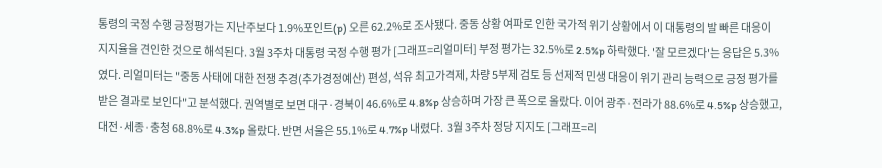통령의 국정 수행 긍정평가는 지난주보다 1.9%포인트(p) 오른 62.2%로 조사됐다. 중동 상황 여파로 인한 국가적 위기 상황에서 이 대통령의 발 빠른 대응이 지지율을 견인한 것으로 해석된다. 3월 3주차 대통령 국정 수행 평가 [그래프=리얼미터] 부정 평가는 32.5%로 2.5%p 하락했다. '잘 모르겠다'는 응답은 5.3%였다. 리얼미터는 "중동 사태에 대한 전쟁 추경(추가경정예산) 편성, 석유 최고가격제, 차량 5부제 검토 등 선제적 민생 대응이 위기 관리 능력으로 긍정 평가를 받은 결과로 보인다"고 분석했다. 권역별로 보면 대구·경북이 46.6%로 4.8%p 상승하며 가장 큰 폭으로 올랐다. 이어 광주·전라가 88.6%로 4.5%p 상승했고, 대전·세종·충청 68.8%로 4.3%p 올랐다. 반면 서울은 55.1%로 4.7%p 내렸다.  3월 3주차 정당 지지도 [그래프=리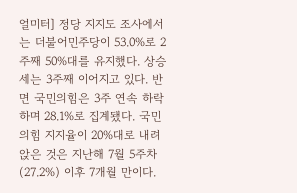얼미터] 정당 지지도 조사에서는 더불어민주당이 53.0%로 2주째 50%대를 유지했다. 상승세는 3주째 이어지고 있다. 반면 국민의힘은 3주 연속 하락하며 28.1%로 집계됐다. 국민의힘 지지율이 20%대로 내려앉은 것은 지난해 7월 5주차(27.2%) 이후 7개월 만이다.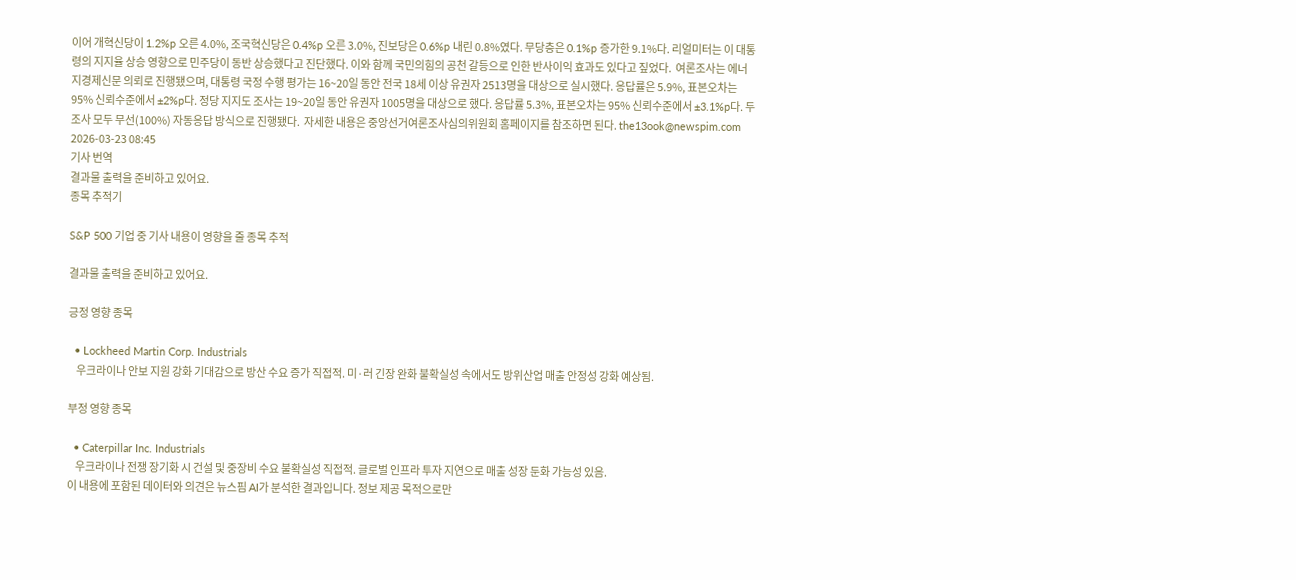이어 개혁신당이 1.2%p 오른 4.0%, 조국혁신당은 0.4%p 오른 3.0%, 진보당은 0.6%p 내린 0.8%였다. 무당층은 0.1%p 증가한 9.1%다. 리얼미터는 이 대통령의 지지율 상승 영향으로 민주당이 동반 상승했다고 진단했다. 이와 함께 국민의힘의 공천 갈등으로 인한 반사이익 효과도 있다고 짚었다.  여론조사는 에너지경제신문 의뢰로 진행됐으며, 대통령 국정 수행 평가는 16~20일 동안 전국 18세 이상 유권자 2513명을 대상으로 실시했다. 응답률은 5.9%, 표본오차는 95% 신뢰수준에서 ±2%p다. 정당 지지도 조사는 19~20일 동안 유권자 1005명을 대상으로 했다. 응답률 5.3%, 표본오차는 95% 신뢰수준에서 ±3.1%p다. 두 조사 모두 무선(100%) 자동응답 방식으로 진행됐다.  자세한 내용은 중앙선거여론조사심의위원회 홈페이지를 참조하면 된다. the13ook@newspim.com 2026-03-23 08:45
기사 번역
결과물 출력을 준비하고 있어요.
종목 추적기

S&P 500 기업 중 기사 내용이 영향을 줄 종목 추적

결과물 출력을 준비하고 있어요.

긍정 영향 종목

  • Lockheed Martin Corp. Industrials
    우크라이나 안보 지원 강화 기대감으로 방산 수요 증가 직접적. 미·러 긴장 완화 불확실성 속에서도 방위산업 매출 안정성 강화 예상됨.

부정 영향 종목

  • Caterpillar Inc. Industrials
    우크라이나 전쟁 장기화 시 건설 및 중장비 수요 불확실성 직접적. 글로벌 인프라 투자 지연으로 매출 성장 둔화 가능성 있음.
이 내용에 포함된 데이터와 의견은 뉴스핌 AI가 분석한 결과입니다. 정보 제공 목적으로만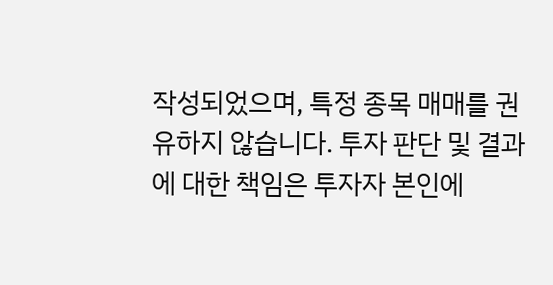작성되었으며, 특정 종목 매매를 권유하지 않습니다. 투자 판단 및 결과에 대한 책임은 투자자 본인에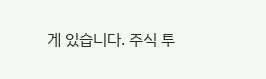게 있습니다. 주식 투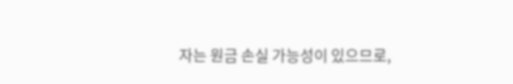자는 원금 손실 가능성이 있으므로,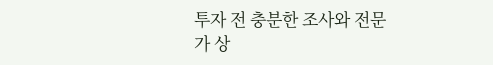투자 전 충분한 조사와 전문가 상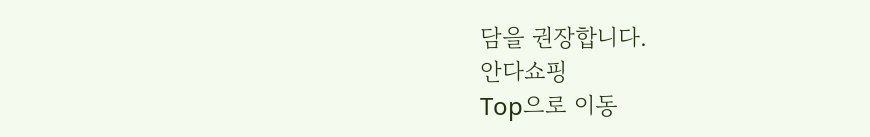담을 권장합니다.
안다쇼핑
Top으로 이동